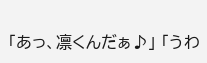「あっ、凛くんだぁ♪」 「うわ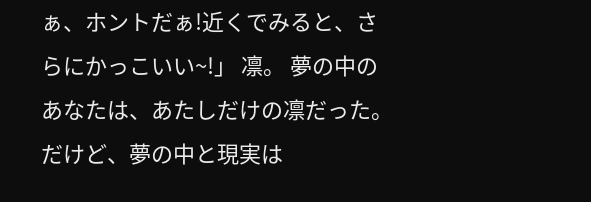ぁ、ホントだぁ!近くでみると、さらにかっこいい~!」 凛。 夢の中のあなたは、あたしだけの凛だった。 だけど、夢の中と現実は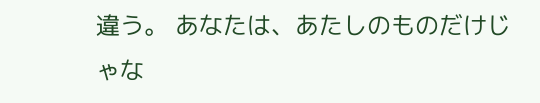違う。 あなたは、あたしのものだけじゃな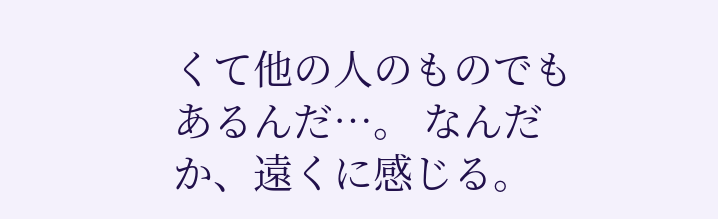くて他の人のものでもあるんだ…。 なんだか、遠くに感じる。